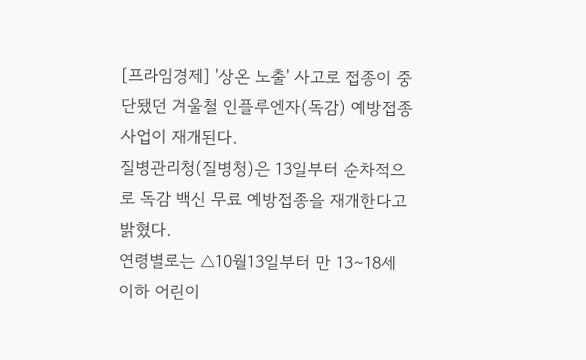[프라임경제] '상온 노출' 사고로 접종이 중단됐던 겨울철 인플루엔자(독감) 예방접종 사업이 재개된다.
질병관리청(질병청)은 13일부터 순차적으로 독감 백신 무료 예방접종을 재개한다고 밝혔다.
연령별로는 △10월13일부터 만 13∼18세 이하 어린이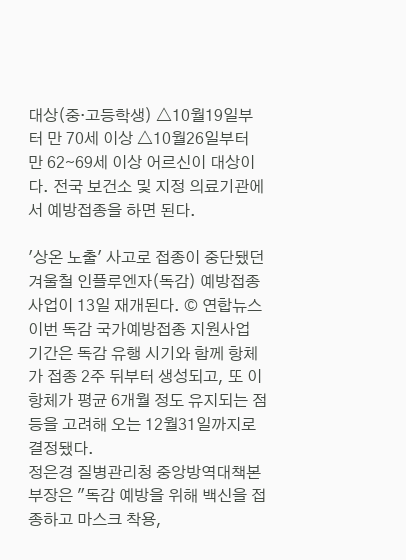대상(중·고등학생) △10월19일부터 만 70세 이상 △10월26일부터 만 62∼69세 이상 어르신이 대상이다. 전국 보건소 및 지정 의료기관에서 예방접종을 하면 된다.

'상온 노출' 사고로 접종이 중단됐던 겨울철 인플루엔자(독감) 예방접종 사업이 13일 재개된다. © 연합뉴스
이번 독감 국가예방접종 지원사업 기간은 독감 유행 시기와 함께 항체가 접종 2주 뒤부터 생성되고, 또 이 항체가 평균 6개월 정도 유지되는 점 등을 고려해 오는 12월31일까지로 결정됐다.
정은경 질병관리청 중앙방역대책본부장은 "독감 예방을 위해 백신을 접종하고 마스크 착용,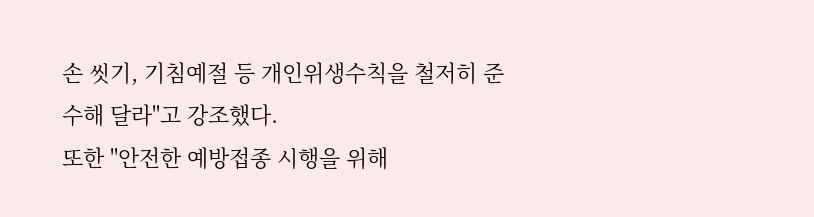손 씻기, 기침예절 등 개인위생수칙을 철저히 준수해 달라"고 강조했다.
또한 "안전한 예방접종 시행을 위해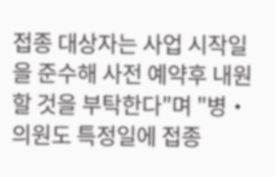접종 대상자는 사업 시작일을 준수해 사전 예약후 내원할 것을 부탁한다"며 "병‧의원도 특정일에 접종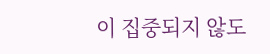이 집중되지 않도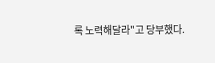록 노력해달라"고 당부했다.